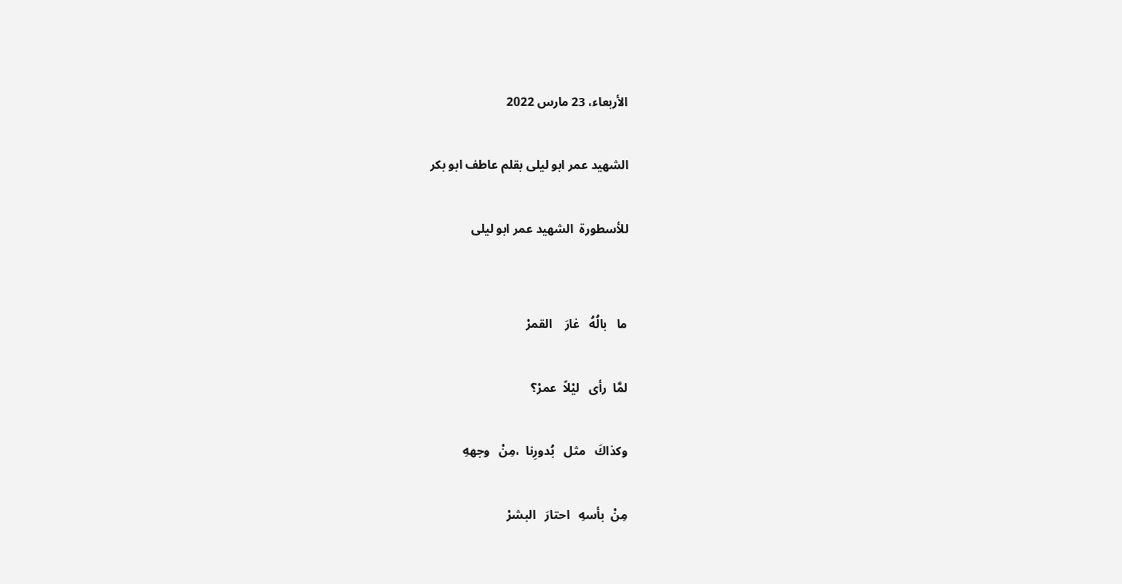الأربعاء، 23 مارس 2022

الشهيد عمر ابو ليلى بقلم عاطف ابو بكر

للأسطورة  الشهيد عمر ابو ليلى


ما   بالُهُ   غارَ    القمرْ

لمَّا  رأى   ليْلاً  عمرْ؟

وكذاكَ   مثل   بُدورِنا  ،مِنْ   وجههِ

مِنْ  بأسهِ   احتارَ   البشرْ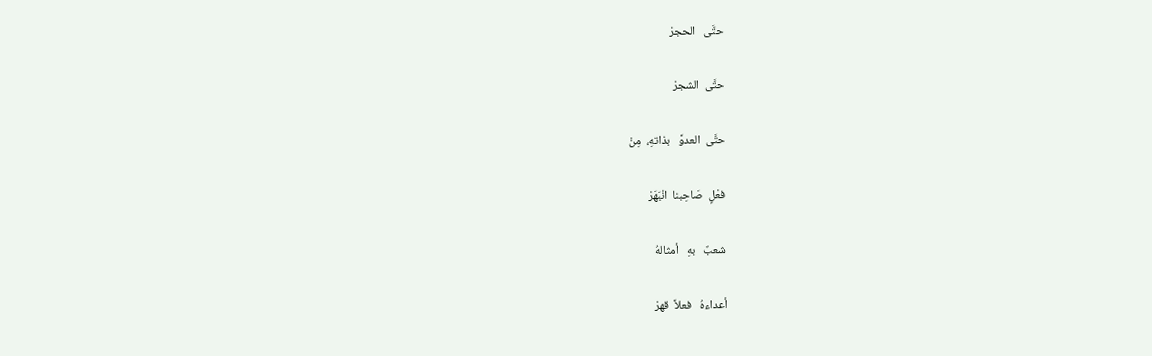حتَّى   الحجرْ

حتَّى  الشجرْ

حتَّى  العدوَّ   بذاتهِ،  مِنْ

فعْلٍ  صَاحِبنا  انْبَهَرْ

شعبٌ   بهِ   أمثالهُ

أعداءهُ   فعلاً  قهرْ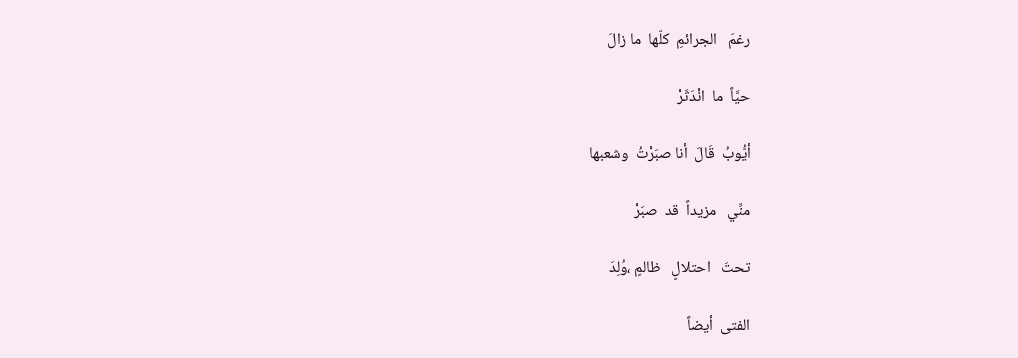رغمَ   الجرائمِ  كلّها  ما زالَ

حيَّاً  ما  انْدَثَرْ

أيُّوبُ  قَالَ  أنا صبَرْتُ  وشعبها

منِّي   مزيداً  قد  صبَرْ

تحتَ   احتلالٍ   ظالمٍ ،وُلِدَ

الفتى  أيضاً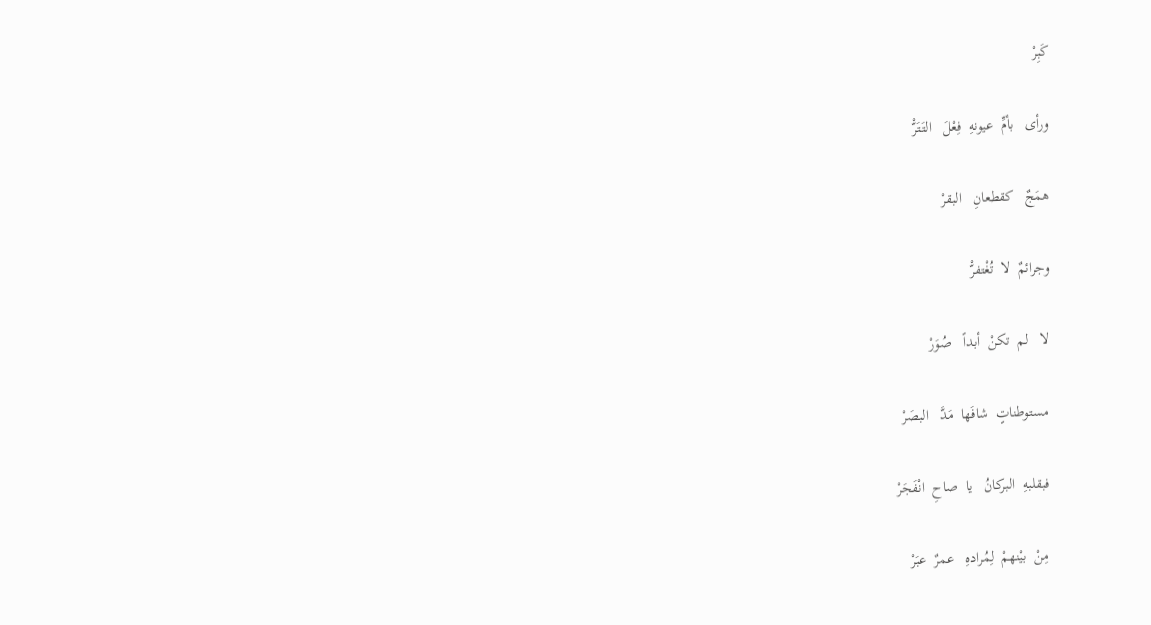كَبِرْ

ورأى   بأمِّ  عيونهِ  فِعْلَ   التَتَرّْ

همَجٌ   كقطعانِ   البقرْ

وجرائمٌ  لا  تُغْتفرّْ

لا   لم  تكنْ  أبداً   صُوَرْ

مستوطناتٍ  شافَها  مَدَّ   البصَرْ

فبقلبهِ  البركانُ   يا  صاحِ  انْفَجَرْ

مِنْ  بيْنهمْ  لِمُرادهِ   عمرٌ  عبَرْ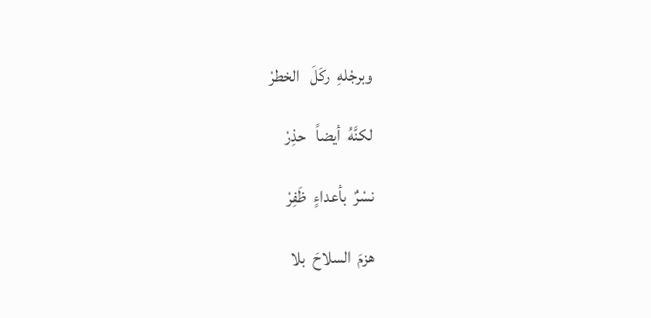وبرجْلهِ  ركَلَ   الخطرْ

لكنَّهُ  أيضاً   حذِرْ

نسْرٌ  بأعداءٍ  ظَفِرْ

هزمَ  السلاحَ  بلا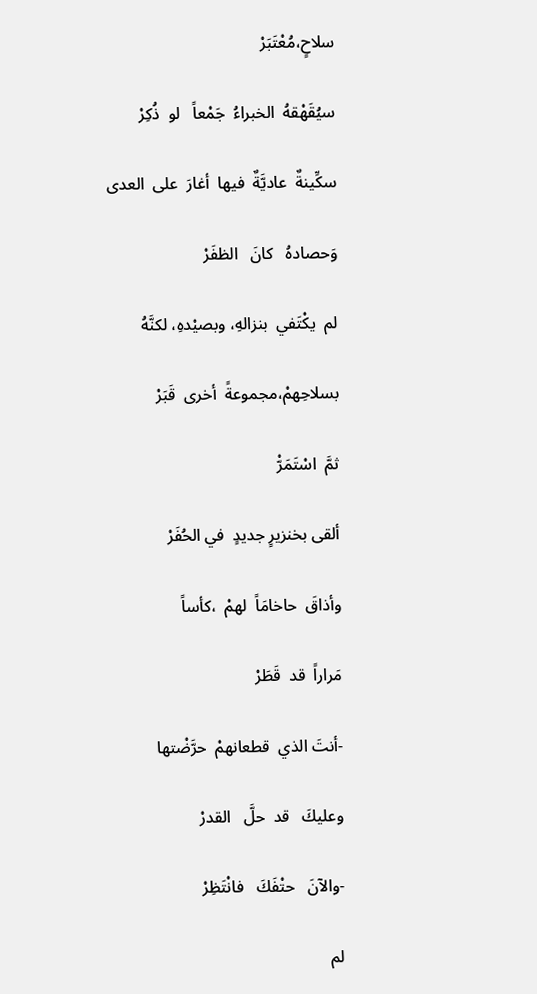سلاحٍ،مُعْتَبَرْ

سيُقَهْقهُ  الخبراءُ  جَمْعاً   لو  ذُكِرْ

سكِّينةٌ  عاديَّةٌ  فيها  أغارَ  على  العدى

وَحصادهُ   كانَ   الظفَرْ

لم  يكْتَفي  بنزالهِ، وبصيْدهِ، لكنَّهُ

بسلاحِهمْ،مجموعةً  أخرى  قَبَرْ

ثمَّ  اسْتَمَرّْ

ألقى بخنزيرٍ جديدٍ  في الحُفَرْ

وأذاقَ  حاخامَاً  لهمْ  ،كأساً

مَراراً  قد  قَطَرْ

-أنتَ الذي  قطعانهمْ  حرَّضْتها

وعليكَ   قد  حلَّ   القدرْ

-والآنَ   حتْفَكَ   فانْتَظِرْ

لم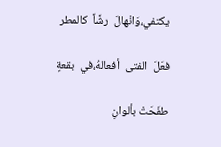يكتفي،وَانْهالَ  رشَّاً  كالمطر

فعَلَ  الفتى  أفعالهُ،في  بقعةٍ

طفَحَتْ بألوانِ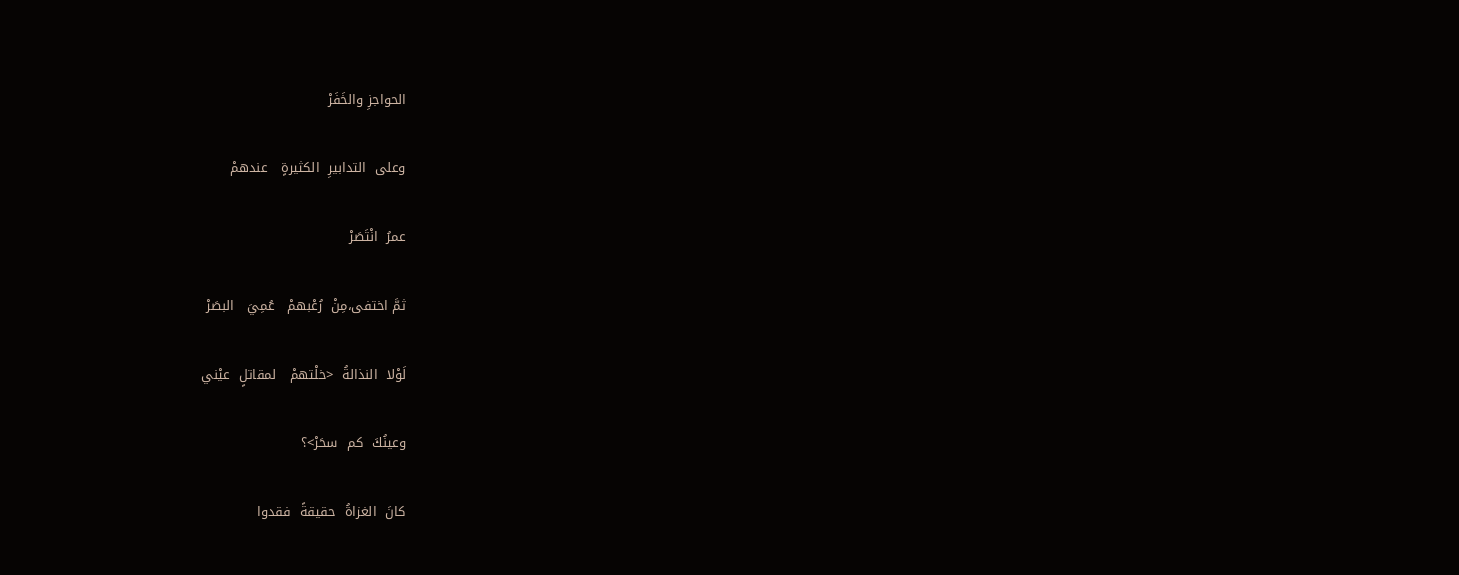الحواجزِ والخَفَرْ

وعلى  التدابيرِ  الكثيرةٍ   عندهمْ

عمرُ  انْتَصَرْ

ثمَّ اختفى،مِنْ  رُعْبهمْ   عُمِيَ   البصَرْ

لَوْلا  النذالةُ  <خلْتهمْ   لمقاتلٍ  عيْني

وعينُكَ  كم  سحَرْ>؟

كانَ  الغزاةُ  حقيقةً  فقدوا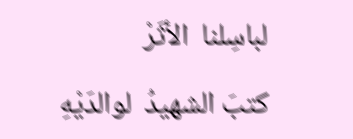لباسِلنا  الأثَرْ

كتبَ الشهيدُ  لوالدَيْهِ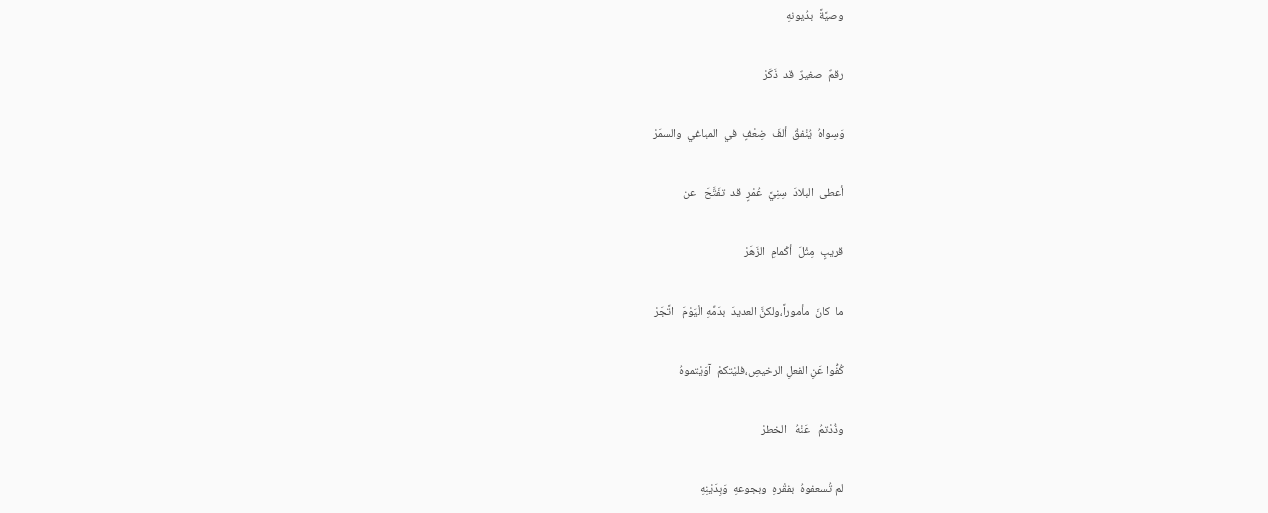وصيَّةً  بدُيونهِ

رقمٌ  صغيرٌ  قد  ذَكَرْ

وَسِواهُ  يُنْفقُ  ألفَ  ضِعْفٍ  في  المباغي  والسمَرْ

أعطى  البلادَ  سِنِيَّ  عُمْرٍ  قد  تفَتَّحَ   عن

قريبٍ  مِثْلَ  أكْمامِ  الزَهَرْ

ما  كانَ  مأموراً،ولكنَّ العديدَ  بدَمِّهِ الْيَوْمَ   اتَّجَرْ

كُفُّوا عَنِ الفعلِ الرخيصِ،فليْتكمْ  آوَيْتموهُ

وذُدْتمُ   عَنْهُ   الخطرْ

لم تُسعفوهُ  بفقْرهِ  وبجوعهِ  وَبِدَيْنِهِ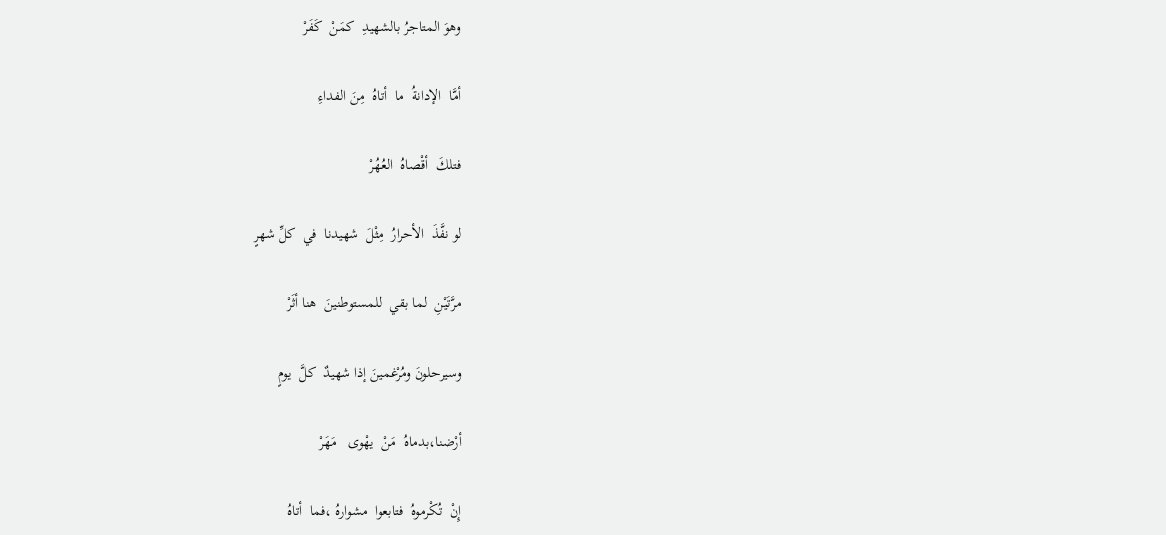وهوَ المتاجرُ بالشهيدِ  كمَنْ  كَفَرْ

أمَّا  الإدانةُ  ما  أتاهُ  مِنَ الفداءِ

فتلكَ  أقْصاهُ  العُهُرْ

لو نفَّذَ  الأحرارُ  مِثْلَ  شهيدنا  في  كلِّ شهرٍ

مرَّتَيْنِ  لما بقي  للمستوطنينَ  هنا أثَرْ

وسيرحلونَ ومُرْغمينَ إذا شهيدٌ  كلَّ  يومٍ

أرْضنا،بدماهُ  مَنْ  يهْوى   مَهَرْ

إِنْ  تُكْرموهُ  فتابعوا  مشوارهُ ،فما  أتاهُ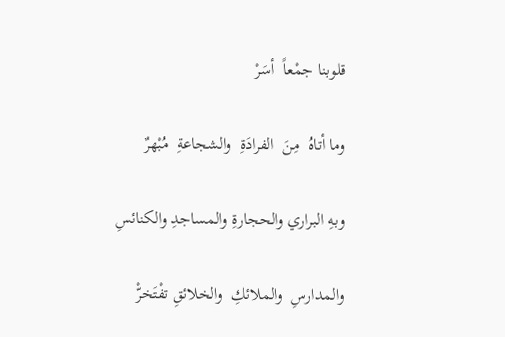قلوبنا جمْعاً  أسَرْ

وما أتاهُ  مِنَ  الفرادَةِ  والشجاعةِ  مُبْهرٌ

وبهِ البراري والحجارةِ والمساجدِ والكنائسِ

والمدارسِ  والملائكِ  والخلائقِ تفْتَخرّْ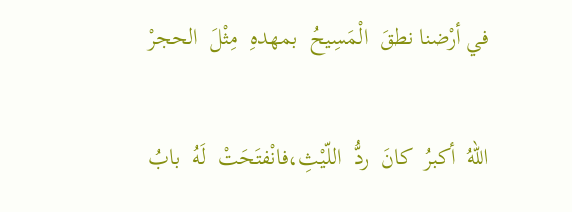في أرْضنا نطقَ  الْمَسِيحُ  بمهدهِ  مِثْلَ  الحجرْ

اللهُ  أكبرُ  كانَ  ردُّ  اللّيْثِ،فانْفتَحَتْ  لَهُ  بابُ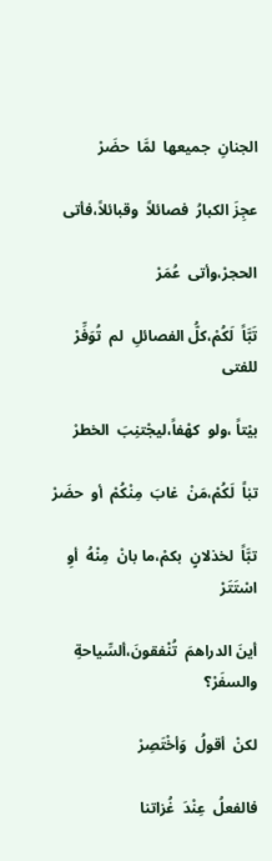الجنانِ  جميعها  لمَّا  حضَرْ

عجِزَ الكبارُ  فصائلاً  وقبائلاً،فأتى

الحجرْ،وأتى  عُمَرْ

تَبَّاً  لَكُمْ،كلُّ الفصائلِ  لم  تُوَفِّرْ  للفتى

بيْتاً ،ولو  كهْفاً،ليجْتنِبَ  الخطرْ

تبٰاً  لَكُمْ،مَنْ  غابَ  مِنْكُمْ  أو  حضَرْ

تبَّاً  لخذلانٍ  بكمْ،ما بانْ  مِنْهُ  أوِ اسْتَتَرْ

أينَ الدراهمَ  تُنْفقونَ،ألسِّياحةِ  والسفَرْ؟

لكنْ  أقولُ  وَأخْتَصِرْ

فالفعلُ  عِنْدَ  غُزاتنا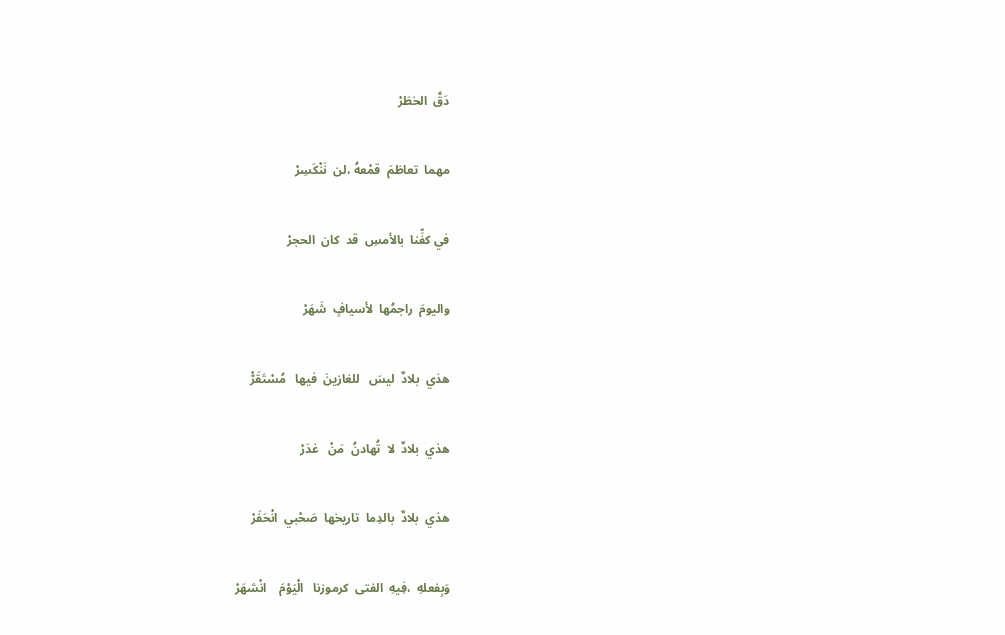دَقَّ  الخطَرْ

مهما  تعاظمَ  قمْعهُ ،لن  نَنْكَسِرْ

في كفِّنا  بالأمسِ  قد  كان  الحجرْ

واليومَ  راجمُها  لأسيافٍ  شَهَرْ

هذي  بلادٌ  ليسَ   للغازينَ  فيها   مُسْتَقَرّْ

هذي  بلادٌ  لا  تُهادنُ  مَنْ   غدَرْ

هذي  بلادٌ  بالدِما  تاريخها  صَحْبي  انْحَفَرْ

وَبِفعلهِ  ،فِيهِ  الفتى  كرموزنا   الْيَوْمَ    انْشهَرْ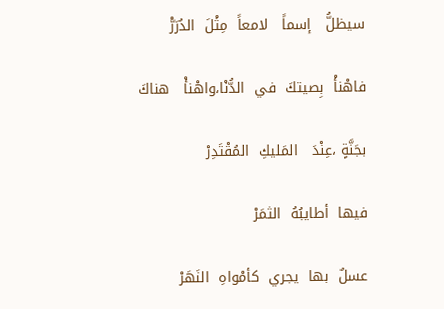سيظلُّ   إسماً   لامعاً  مِثْلَ  الدُرَرّْ

فاهْنأْ  بِصيتكَ  في  الدُّنْا،واهْنأْ   هناكَ

بجَنَّةٍ ،عِنْدَ   المَليكِ  المُقْتَدِرْ

فيها  أطايبُهُ  الثمَرْ

عسلٌ  بها  يجري  كأمْواهِ  النَهَرْ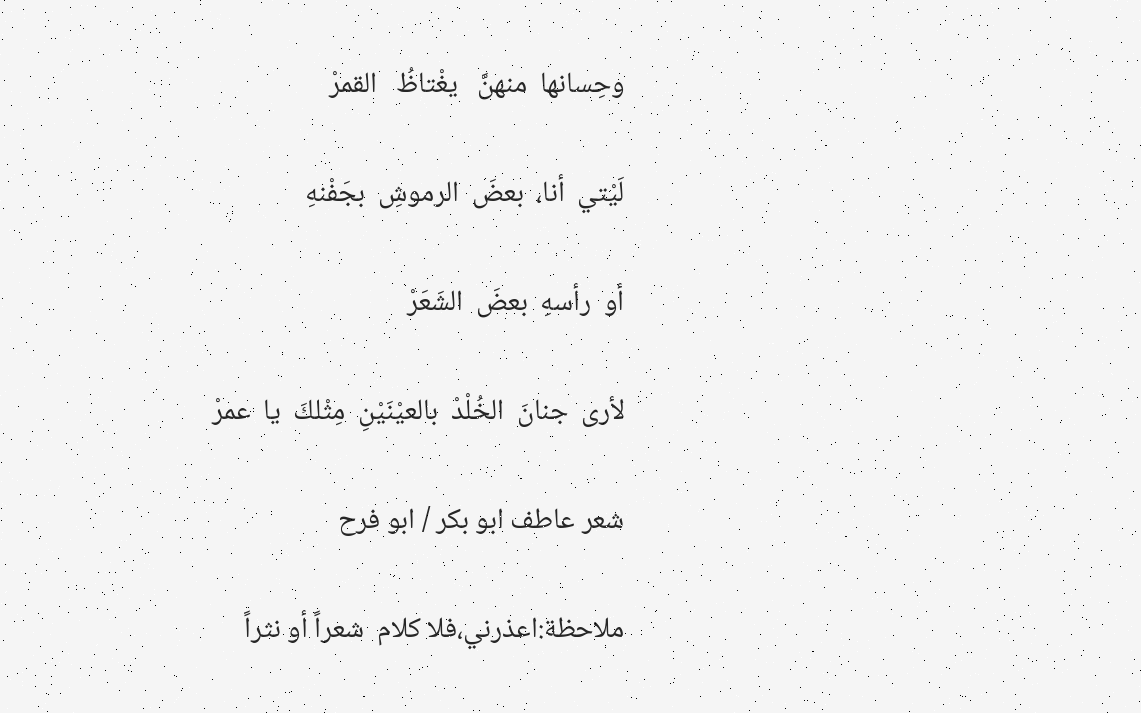وحِسانها  منهنَّ   يغْتاظُ   القمرْ

لَيْتي  أنا،  بعضَ  الرموشِ  بجَفْنهِ

أو  رأسهِ  بعضَ  الشَعَرْ

لأرى  جنانَ  الخُلْدْ  بالعيْنَيْنِ  مِثْلكَ  يا  عمرْ

شعر عاطف ابو بكر / ابو فرح

ملاحظة:اعذرني،فلا كلام  شعراً أو نثراً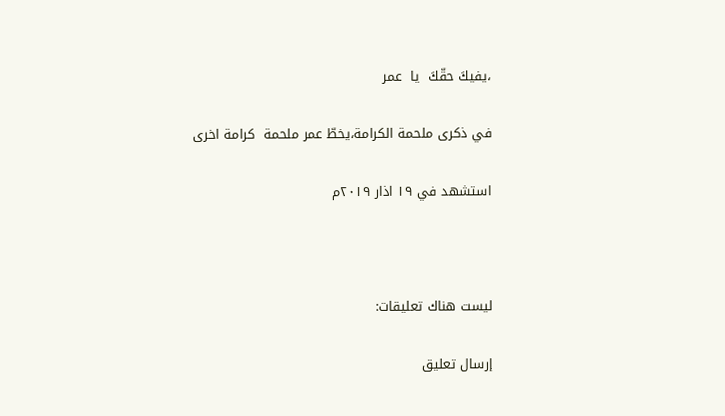،يفيكَ حقّكَ  يا  عمر

في ذكرى ملحمة الكرامة،يخطّ عمر ملحمة  كرامة اخرى

استشهد في ١٩ اذار ٢٠١٩م



ليست هناك تعليقات:

إرسال تعليق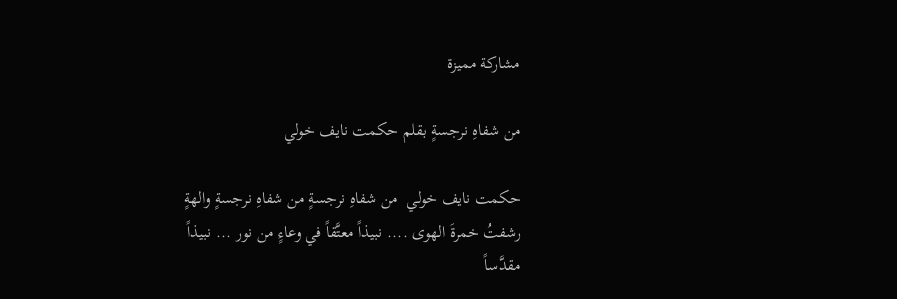مشاركة مميزة

من شفاهِ نرجسةٍ بقلم حكمت نايف خولي

حكمت نايف خولي  من شفاهِ نرجسةٍ من شفاهِ نرجسةٍ والهةٍ رشفتُ خمرةَ الهوى .... نبيذاً معتَّقاً في وعاءٍ من نور ... نبيذاً مقدَّساً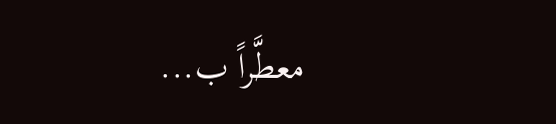معطَّراً ب...